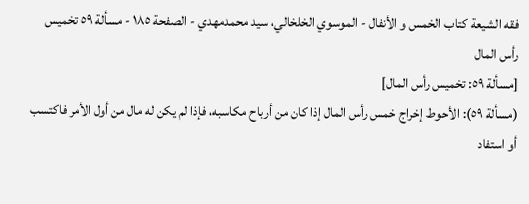فقه الشيعة كتاب الخمس و الأنفال - الموسوي الخلخالي، سيد محمدمهدي - الصفحة ١٨٥ - مسألة ٥٩ تخميس رأس المال
[مسألة ٥٩: تخميس رأس المال]
(مسألة ٥٩): الأحوط إخراج خمس رأس المال إذا كان من أرباح مكاسبه، فإذا لم يكن له مال من أول الأمر فاكتسب أو استفاد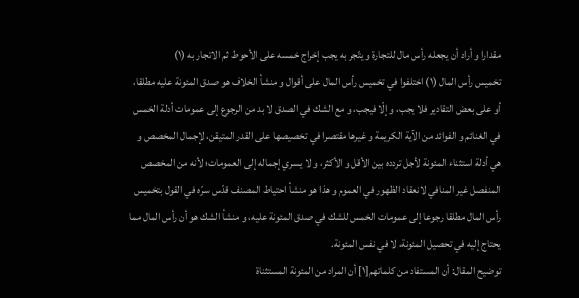مقدارا و أراد أن يجعله رأس مال للتجارة و يتّجر به يجب إخراج خمسه على الأحوط ثم الاتجار به (١)
تخميس رأس المال (١) اختلفوا في تخميس رأس المال على أقوال و منشأ الخلاف هو صدق المئونة عليه مطلقا، أو على بعض التقادير فلا يجب، و إلّا فيجب، و مع الشك في الصدق لا بد من الرجوع إلى عمومات أدلة الخمس في الغنائم و الفوائد من الآية الكريمة و غيرها مقتصرا في تخصيصها على القدر المتيقن، لإجمال المخصص و هي أدلة استثناء المئونة لأجل تردده بين الأقل و الأكثر، و لا يسري إجماله إلى العمومات؛ لأنه من المخصص المنفصل غير المنافي لانعقاد الظهور في العموم و هذا هو منشأ احتياط المصنف قدّس سرّه في القول بتخميس رأس المال مطلقا رجوعا إلى عمومات الخمس للشك في صدق المئونة عليه، و منشأ الشك هو أن رأس المال مما يحتاج إليه في تحصيل المئونة، لا في نفس المئونة.
توضيح المقال: أن المستفاد من كلماتهم[١] أن المراد من المئونة المستثناة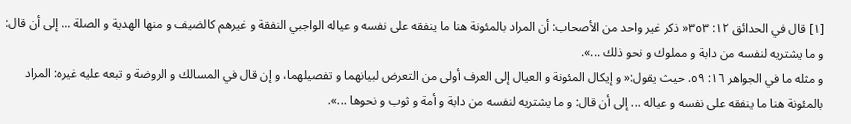[١] قال في الحدائق ١٢: ٣٥٣« ذكر غير واحد من الأصحاب: أن المراد بالمئونة هنا ما ينفقه على نفسه و عياله الواجبي النفقة و غيرهم كالضيف و منها الهدية و الصلة ... إلى أن قال: و ما يشتريه لنفسه من دابة و مملوك و نحو ذلك ...».
و مثله ما في الجواهر ١٦: ٥٩. حيث يقول:« و إيكال المئونة و العيال إلى العرف أولى من التعرض لبيانهما و تفصيلهما، و إن قال في المسالك و الروضة و تبعه عليه غيره: المراد بالمئونة هنا ما ينفقه على نفسه و عياله ... إلى أن قال: و ما يشتريه لنفسه من دابة و أمة و ثوب و نحوها ...».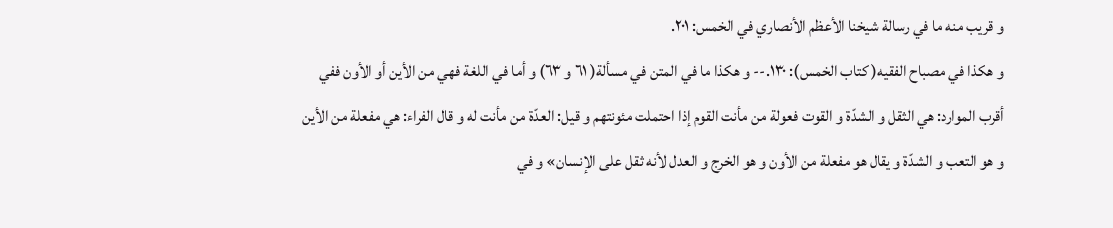و قريب منه ما في رسالة شيخنا الأعظم الأنصاري في الخمس: ٢٠١.
و هكذا في مصباح الفقيه( كتاب الخمس): ١٣٠.-- و هكذا ما في المتن في مسألة( ٦١ و ٦٣) و أما في اللغة فهي من الأين أو الأون ففي أقرب الموارد: هي الثقل و الشدّة و القوت فعولة من مأنت القوم إذا احتملت مئونتهم و قيل: العدّة من مأنت له و قال الفراء: هي مفعلة من الأين و هو التعب و الشدّة و يقال هو مفعلة من الأون و هو الخرج و العدل لأنه ثقل على الإنسان» و في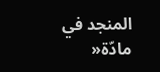المنجد في مادّة«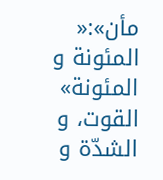مأن»:« المئونة و المئونة» القوت، و الشدّة و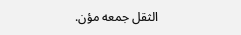الثقل جمعه مؤن.